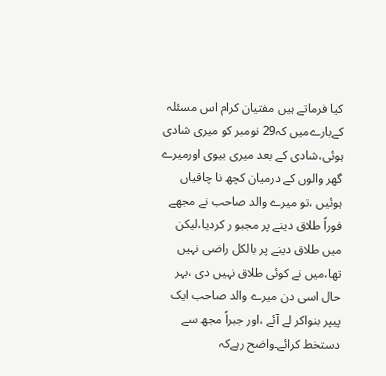کیا فرماتے ہیں مفتیان کرام اس مسئلہ کےبارےمیں کہ29 نومبر کو میری شادی ہوئی،شادی کے بعد میری بیوی اورمیرے گھر والوں کے درمیان کچھ نا چاقیاں ہوئیں ،تو میرے والد صاحب نے مجھے فوراً طلاق دینے پر مجبو ر کردیا،لیکن میں طلاق دینے پر بالکل راضی نہیں تھا،میں نے کوئی طلاق نہیں دی ،بہر حال اسی دن میرے والد صاحب ایک پیپر بنواکر لے آئے ،اور جبراً مجھ سے دستخط کرائے۔واضح رہےکہ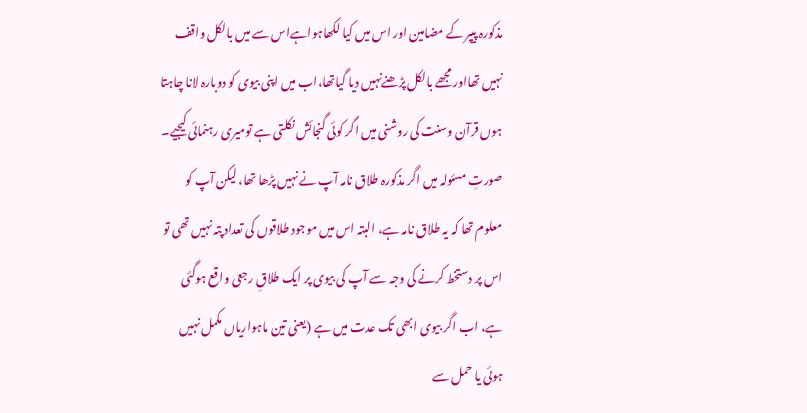مذکورہ پیپر کے مضامین اور اس میں کیا لکھاہواہےاس سے میں بالکل واقف نہیں تھااور مجھے بالکل پڑھنےنہیں دیا گیاتھا،اب میں اپنی بیوی کو دوبارہ لانا چاہتا ہوں قرآن وسنت کی روشنی میں اگر کوئی گنجائش نکلتی ہے تومیری رہنمائی کیجیے۔
صورتِ مسئولہ میں اگر مذکورہ طلاق نامہ آپ نے نہیں پڑھا تھا، لیکن آپ کو معلوم تھا کہ یہ طلاق نامہ ہے، البتہ اس میں موجود طلاقوں کی تعداد پتہ نہیں تھی تو اس پر دستخط کرنے کی وجہ سے آپ کی بیوی پر ایک طلاقِ رجعی واقع ہوگئی ہے، اب اگر بیوی ابھی تک عدت میں ہے (یعنی تین ماہواریاں مکمل نہیں ہوئی یا حمل سے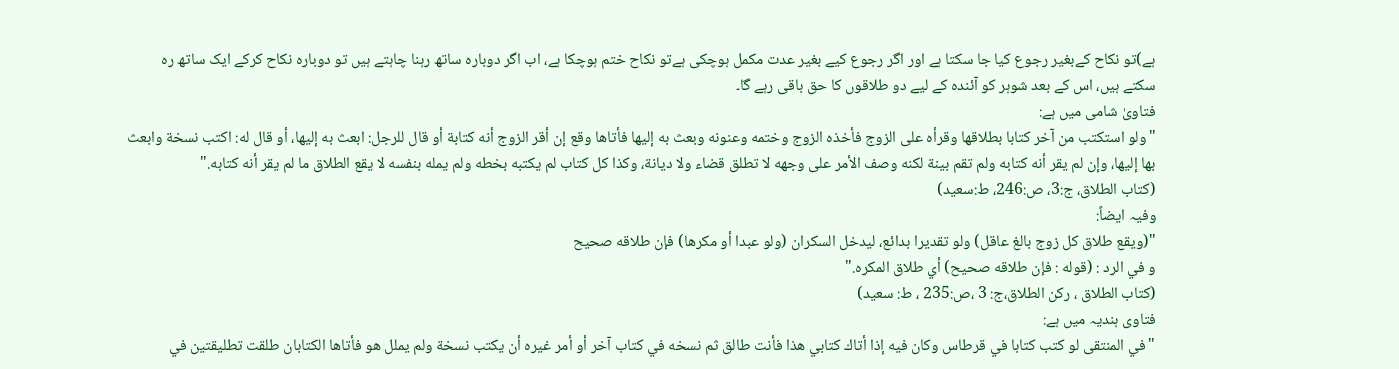ہے)تو نکاح کےبغیر رجوع کیا جا سکتا ہے اور اگر رجوع کیے بغیر عدت مکمل ہوچکی ہےتو نکاح ختم ہوچکا ہے، اب اگر دوبارہ ساتھ رہنا چاہتے ہیں تو دوبارہ نکاح کرکے ایک ساتھ رہ سکتے ہیں، اس کے بعد شوہر کو آئندہ کے لیے دو طلاقوں کا حق باقی رہے گا۔
فتاویٰ شامی میں ہے:
"ولو استكتب من آخر كتابا بطلاقها وقرأه على الزوج فأخذه الزوج وختمه وعنونه وبعث به إليها فأتاها وقع إن أقر الزوج أنه كتابة أو قال للرجل: ابعث به إليها، أو قال له: اكتب نسخة وابعث بها إليها، وإن لم يقر أنه كتابه ولم تقم بينة لكنه وصف الأمر على وجهه لا تطلق قضاء ولا ديانة، وكذا كل كتاب لم يكتبه بخطه ولم يمله بنفسه لا يقع الطلاق ما لم يقر أنه كتابه."
(كتاب الطلاق، ج:3، ص:246، ط:سعيد)
وفیہ ایضاً:
"(ويقع طلاق كل زوج بالغ عاقل) ولو تقديرا بدائع، ليدخل السكران (ولو عبدا أو مكرها) فإن طلاقه صحيح
و في الرد : (قوله : فإن طلاقه صحيح) أي طلاق المكره."
(کتاب الطلاق ، رکن الطلاق،ج: 3 ،ص:235 ، ط: سعید)
فتاوی ہندیہ میں ہے:
"في المنتقى لو كتب كتابا في قرطاس وكان فيه إذا أتاك كتابي هذا فأنت طالق ثم نسخه في كتاب آخر أو أمر غيره أن يكتب نسخة ولم يملل هو فأتاها الكتابان طلقت تطليقتين في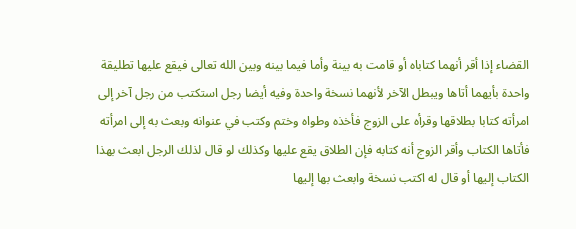القضاء إذا أقر أنهما كتاباه أو قامت به بينة وأما فيما بينه وبين الله تعالى فيقع عليها تطليقة واحدة بأيهما أتاها ويبطل الآخر لأنهما نسخة واحدة وفيه أيضا رجل استكتب من رجل آخر إلى امرأته كتابا بطلاقها وقرأه على الزوج فأخذه وطواه وختم وكتب في عنوانه وبعث به إلى امرأته فأتاها الكتاب وأقر الزوج أنه كتابه فإن الطلاق يقع عليها وكذلك لو قال لذلك الرجل ابعث بهذا الكتاب إليها أو قال له اكتب نسخة وابعث بها إليها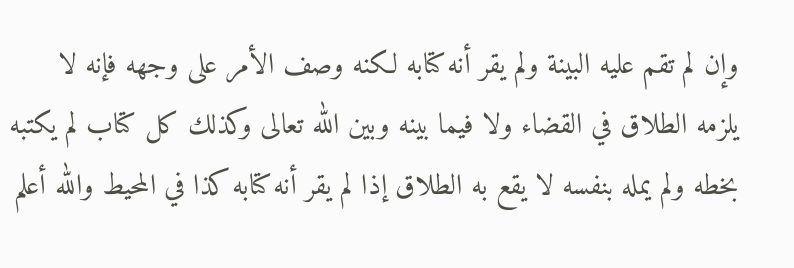وإن لم تقم عليه البينة ولم يقر أنه كتابه لكنه وصف الأمر على وجهه فإنه لا يلزمه الطلاق في القضاء ولا فيما بينه وبين الله تعالى وكذلك كل كتاب لم يكتبه بخطه ولم يمله بنفسه لا يقع به الطلاق إذا لم يقر أنه كتابه كذا في المحيط والله أعلم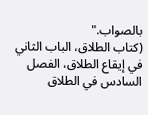بالصواب."
(کتاب الطلاق، الباب الثاني في إيقاع الطلاق، الفصل السادس في الطلاق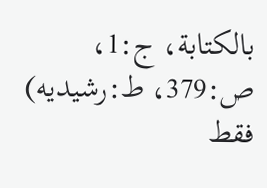بالكتابة، ج:1، ص:379، ط:رشیدیه)
فقط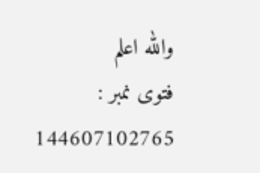والله اعلم
فتوی نمبر : 144607102765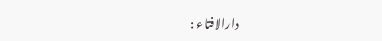دارالافتاء :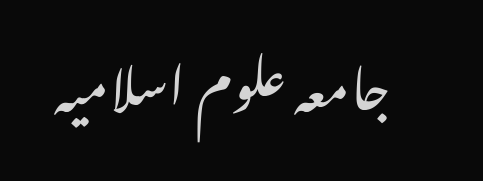جامعہ علوم اسلامیہ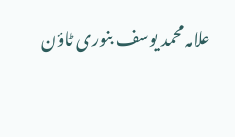علامہ محمد یوسف بنوری ٹاؤن